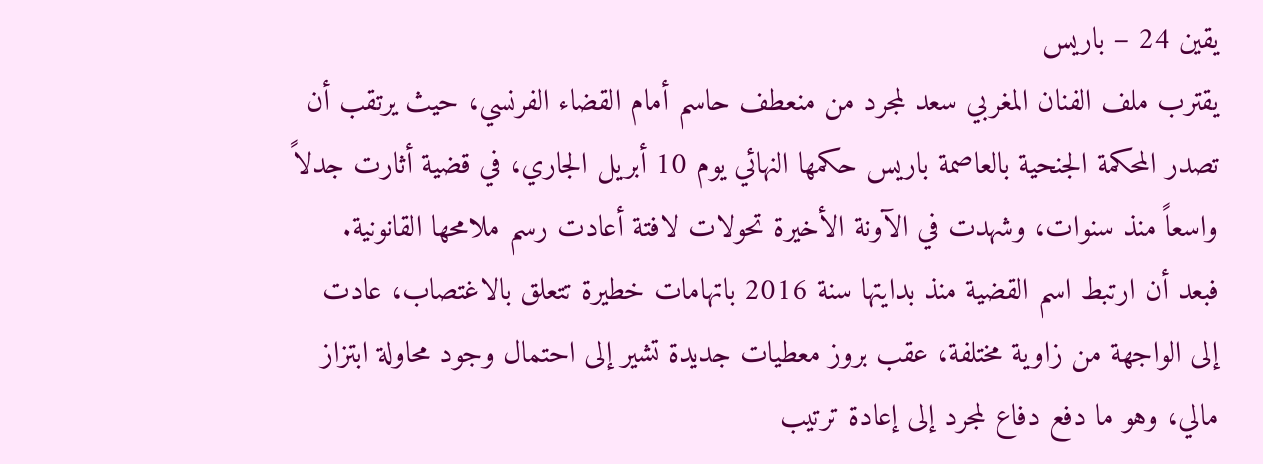يقين 24 – باريس
يقترب ملف الفنان المغربي سعد لمجرد من منعطف حاسم أمام القضاء الفرنسي، حيث يرتقب أن تصدر المحكمة الجنحية بالعاصمة باريس حكمها النهائي يوم 10 أبريل الجاري، في قضية أثارت جدلاً واسعاً منذ سنوات، وشهدت في الآونة الأخيرة تحولات لافتة أعادت رسم ملامحها القانونية.
فبعد أن ارتبط اسم القضية منذ بدايتها سنة 2016 باتهامات خطيرة تتعلق بالاغتصاب، عادت إلى الواجهة من زاوية مختلفة، عقب بروز معطيات جديدة تشير إلى احتمال وجود محاولة ابتزاز مالي، وهو ما دفع دفاع لمجرد إلى إعادة ترتيب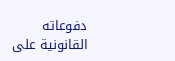دفوعاته القانونية على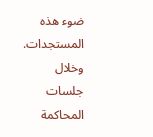ضوء هذه المستجدات.
وخلال جلسات المحاكمة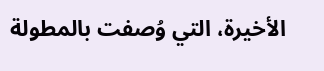الأخيرة، التي وُصفت بالمطولة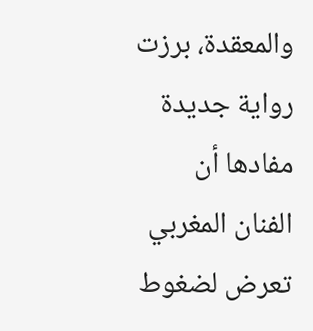والمعقدة، برزت رواية جديدة مفادها أن الفنان المغربي تعرض لضغوط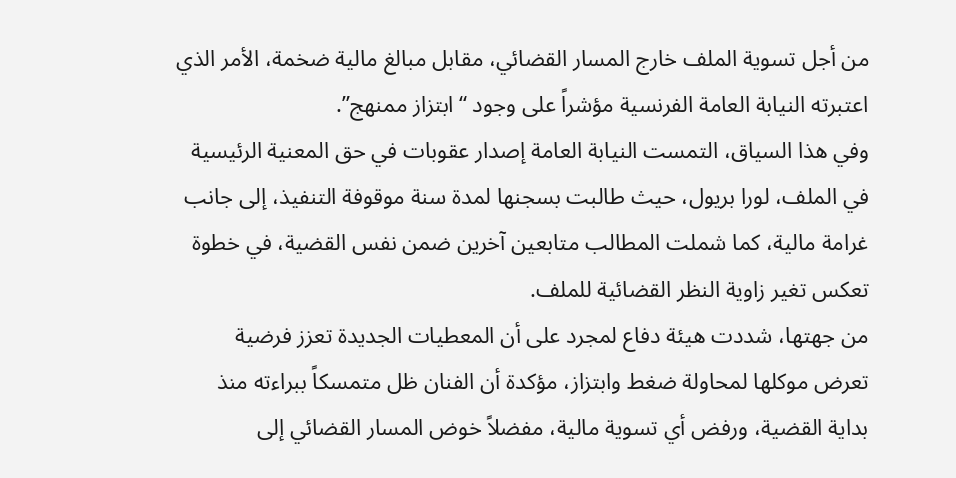من أجل تسوية الملف خارج المسار القضائي، مقابل مبالغ مالية ضخمة، الأمر الذي اعتبرته النيابة العامة الفرنسية مؤشراً على وجود “ابتزاز ممنهج”.
وفي هذا السياق، التمست النيابة العامة إصدار عقوبات في حق المعنية الرئيسية في الملف، لورا بريول، حيث طالبت بسجنها لمدة سنة موقوفة التنفيذ، إلى جانب غرامة مالية، كما شملت المطالب متابعين آخرين ضمن نفس القضية، في خطوة تعكس تغير زاوية النظر القضائية للملف.
من جهتها، شددت هيئة دفاع لمجرد على أن المعطيات الجديدة تعزز فرضية تعرض موكلها لمحاولة ضغط وابتزاز، مؤكدة أن الفنان ظل متمسكاً ببراءته منذ بداية القضية، ورفض أي تسوية مالية، مفضلاً خوض المسار القضائي إلى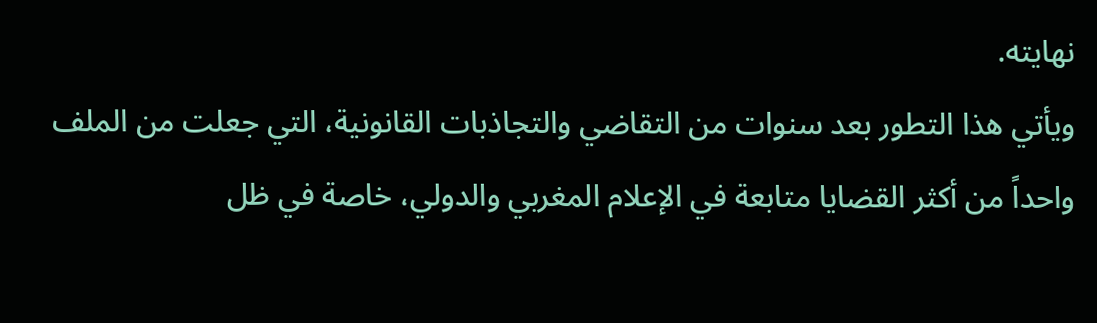نهايته.
ويأتي هذا التطور بعد سنوات من التقاضي والتجاذبات القانونية، التي جعلت من الملف واحداً من أكثر القضايا متابعة في الإعلام المغربي والدولي، خاصة في ظل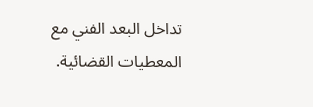تداخل البعد الفني مع المعطيات القضائية.